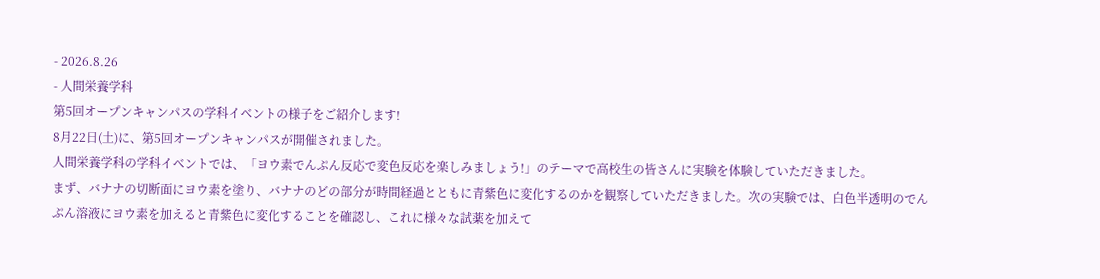- 2026.8.26
- 人間栄養学科
第5回オープンキャンパスの学科イベントの様子をご紹介します!
8月22日(土)に、第5回オープンキャンパスが開催されました。
人間栄養学科の学科イベントでは、「ヨウ素でんぷん反応で変色反応を楽しみましょう!」のテーマで高校生の皆さんに実験を体験していただきました。
まず、バナナの切断面にヨウ素を塗り、バナナのどの部分が時間経過とともに青紫色に変化するのかを観察していただきました。次の実験では、白色半透明のでんぷん溶液にヨウ素を加えると青紫色に変化することを確認し、これに様々な試薬を加えて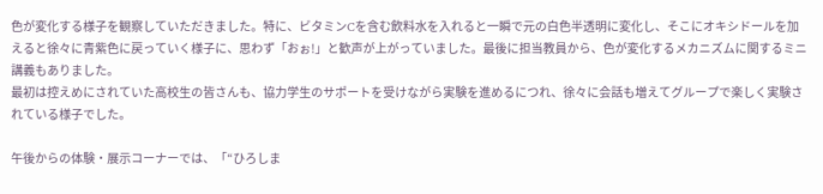色が変化する様子を観察していただきました。特に、ビタミンCを含む飲料水を入れると一瞬で元の白色半透明に変化し、そこにオキシドールを加えると徐々に青紫色に戻っていく様子に、思わず「おぉ!」と歓声が上がっていました。最後に担当教員から、色が変化するメカニズムに関するミニ講義もありました。
最初は控えめにされていた高校生の皆さんも、協力学生のサポートを受けながら実験を進めるにつれ、徐々に会話も増えてグループで楽しく実験されている様子でした。

午後からの体験・展示コーナーでは、「“ひろしま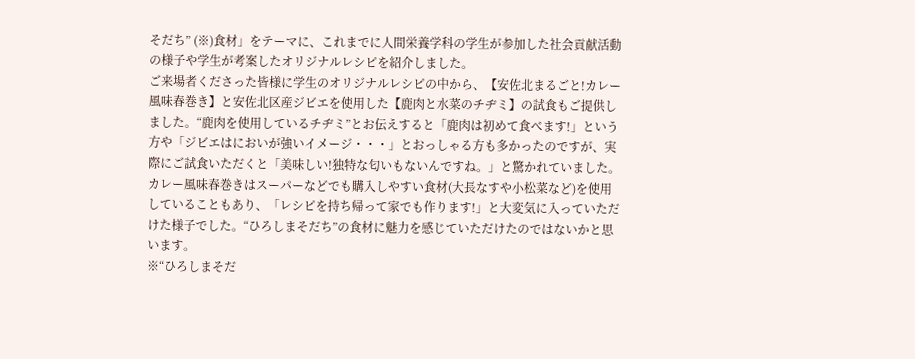そだち” (※)食材」をテーマに、これまでに人間栄養学科の学生が参加した社会貢献活動の様子や学生が考案したオリジナルレシピを紹介しました。
ご来場者くださった皆様に学生のオリジナルレシピの中から、【安佐北まるごと!カレー風味春巻き】と安佐北区産ジビエを使用した【鹿肉と水菜のチヂミ】の試食もご提供しました。“鹿肉を使用しているチヂミ”とお伝えすると「鹿肉は初めて食べます!」という方や「ジビエはにおいが強いイメージ・・・」とおっしゃる方も多かったのですが、実際にご試食いただくと「美味しい!独特な匂いもないんですね。」と驚かれていました。カレー風味春巻きはスーパーなどでも購入しやすい食材(大長なすや小松菜など)を使用していることもあり、「レシピを持ち帰って家でも作ります!」と大変気に入っていただけた様子でした。“ひろしまそだち”の食材に魅力を感じていただけたのではないかと思います。
※“ひろしまそだ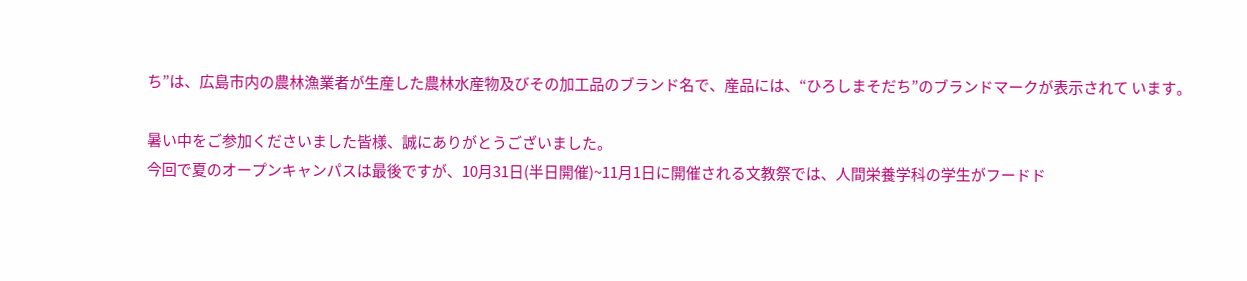ち”は、広島市内の農林漁業者が生産した農林水産物及びその加工品のブランド名で、産品には、“ひろしまそだち”のブランドマークが表示されて います。

暑い中をご参加くださいました皆様、誠にありがとうございました。
今回で夏のオープンキャンパスは最後ですが、10月31日(半日開催)~11月1日に開催される文教祭では、人間栄養学科の学生がフードド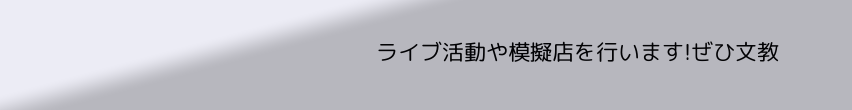ライブ活動や模擬店を行います!ぜひ文教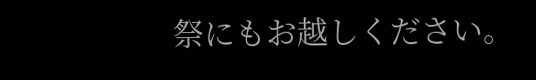祭にもお越しください。